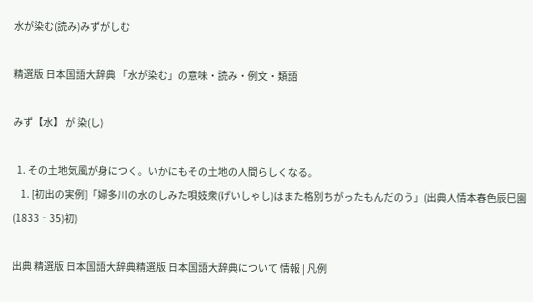水が染む(読み)みずがしむ

精選版 日本国語大辞典 「水が染む」の意味・読み・例文・類語

みず【水】 が 染(し)

  1. その土地気風が身につく。いかにもその土地の人間らしくなる。
    1. [初出の実例]「婦多川の水のしみた唄妓衆(げいしゃし)はまた格別ちがったもんだのう」(出典人情本春色辰巳園(1833‐35)初)

出典 精選版 日本国語大辞典精選版 日本国語大辞典について 情報 | 凡例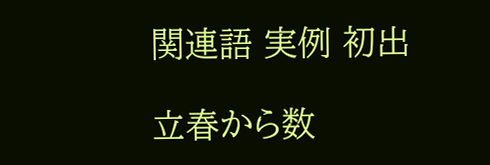関連語 実例 初出

立春から数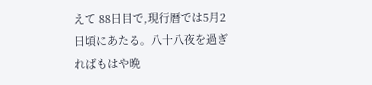えて 88日目で,現行暦では5月2日頃にあたる。八十八夜を過ぎればもはや晩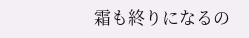霜も終りになるの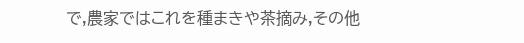で,農家ではこれを種まきや茶摘み,その他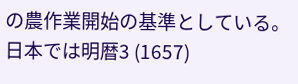の農作業開始の基準としている。日本では明暦3 (1657)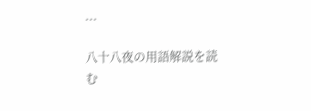...

八十八夜の用語解説を読む